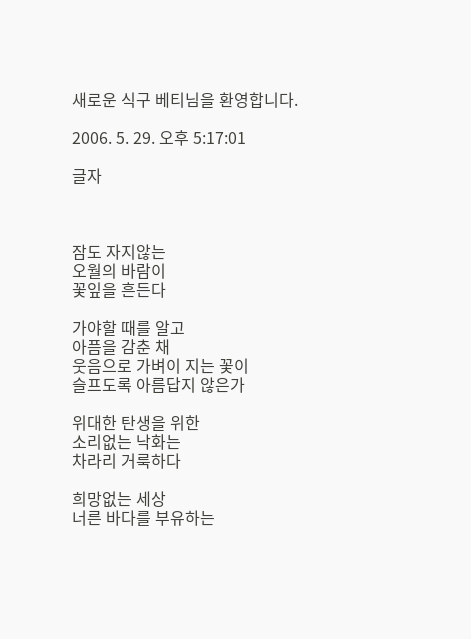새로운 식구 베티님을 환영합니다.

2006. 5. 29. 오후 5:17:01

글자



잠도 자지않는
오월의 바람이
꽃잎을 흔든다

가야할 때를 알고
아픔을 감춘 채
웃음으로 가벼이 지는 꽃이
슬프도록 아름답지 않은가

위대한 탄생을 위한
소리없는 낙화는
차라리 거룩하다

희망없는 세상
너른 바다를 부유하는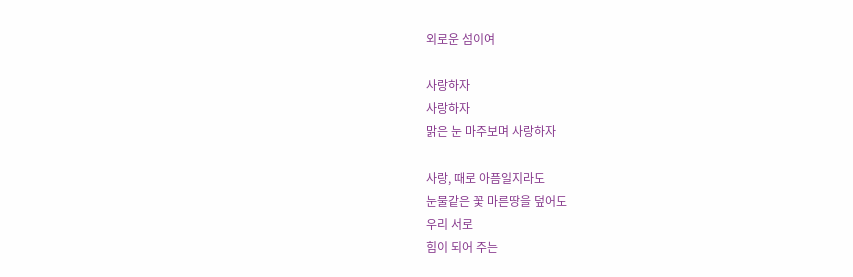외로운 섬이여

사랑하자
사랑하자
맑은 눈 마주보며 사랑하자

사랑, 때로 아픔일지라도
눈물같은 꽃 마른땅을 덮어도
우리 서로
힘이 되어 주는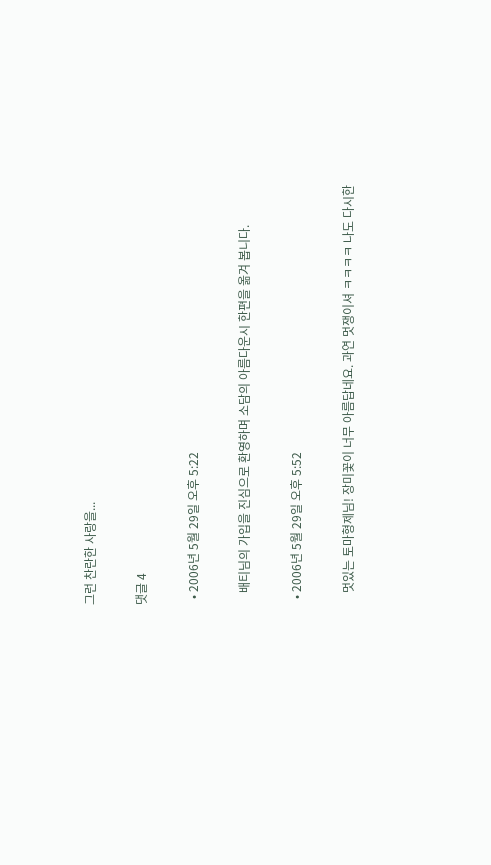그런 찬란한 사랑을...

댓글 4

  • 2006년 5월 29일 오후 5:22

    배티님의 가입을 진심으로 환영하며 소담의 아름다운시 한편을 옮겨 봅니다.

  • 2006년 5월 29일 오후 5:52

    멋있는 토마형제님! 장미꽃이 너무 아름답네요. 과연 멋쟁이셔 ㅋㅋㅋㅋ 나도 다시한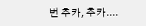번 추카, 추카....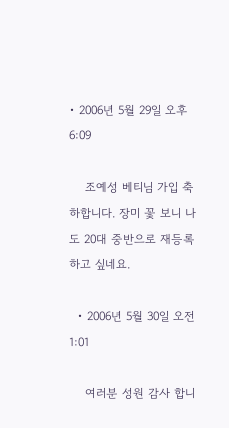• 2006년 5월 29일 오후 6:09

    조예성 베티님 가입 축하합니다. 장미 꽃 보니 나도 20대 중반으로 재등록하고 싶네요.

  • 2006년 5월 30일 오전 1:01

    여러분 성원 감사 합니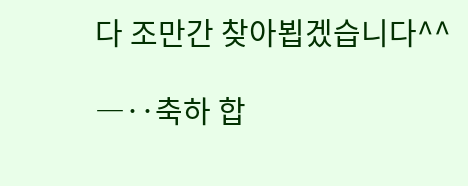다 조만간 찾아뵙겠습니다^^

―‥축하 합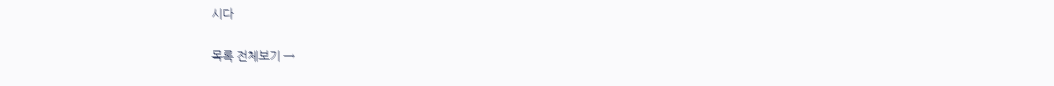시다

목록 전체보기 →